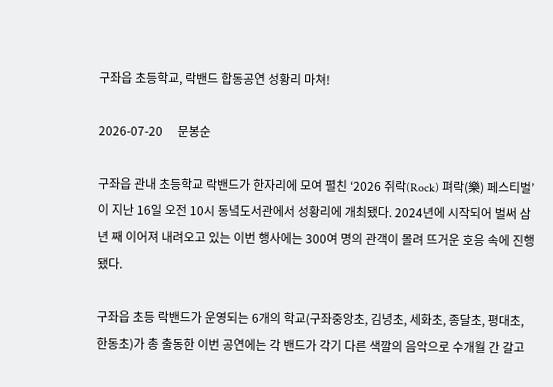구좌읍 초등학교, 락밴드 합동공연 성황리 마쳐!

2026-07-20     문봉순

구좌읍 관내 초등학교 락밴드가 한자리에 모여 펼친 ‘2026 쥐락(Rock) 펴락(樂) 페스티벌’이 지난 16일 오전 10시 동녘도서관에서 성황리에 개최됐다. 2024년에 시작되어 벌써 삼년 째 이어져 내려오고 있는 이번 행사에는 300여 명의 관객이 몰려 뜨거운 호응 속에 진행됐다.

구좌읍 초등 락밴드가 운영되는 6개의 학교(구좌중앙초, 김녕초, 세화초, 종달초, 평대초, 한동초)가 총 출동한 이번 공연에는 각 밴드가 각기 다른 색깔의 음악으로 수개월 간 갈고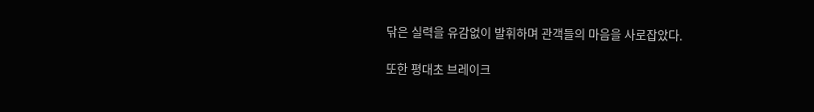닦은 실력을 유감없이 발휘하며 관객들의 마음을 사로잡았다.

또한 평대초 브레이크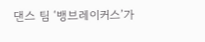댄스 팀 ‘뱅브레이커스’가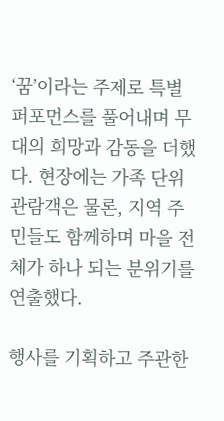‘꿈’이라는 주제로 특별 퍼포먼스를 풀어내며 무대의 희망과 감동을 더했다. 현장에는 가족 단위 관람객은 물론, 지역 주민들도 함께하며 마을 전체가 하나 되는 분위기를 연출했다.

행사를 기획하고 주관한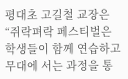평대초 고길철 교장은 “쥐락펴락 페스티벌은 학생들이 함께 연습하고 무대에 서는 과정을 통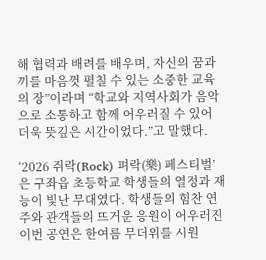해 협력과 배려를 배우며, 자신의 꿈과 끼를 마음껏 펼칠 수 있는 소중한 교육의 장”이라며 “학교와 지역사회가 음악으로 소통하고 함께 어우러질 수 있어 더욱 뜻깊은 시간이었다.”고 말했다.

‘2026 쥐락(Rock) 펴락(樂) 페스티벌’은 구좌읍 초등학교 학생들의 열정과 재능이 빛난 무대였다. 학생들의 힘찬 연주와 관객들의 뜨거운 응원이 어우러진 이번 공연은 한여름 무더위를 시원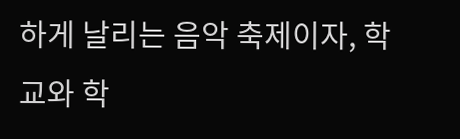하게 날리는 음악 축제이자, 학교와 학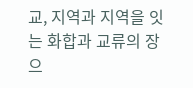교, 지역과 지역을 잇는 화합과 교류의 장으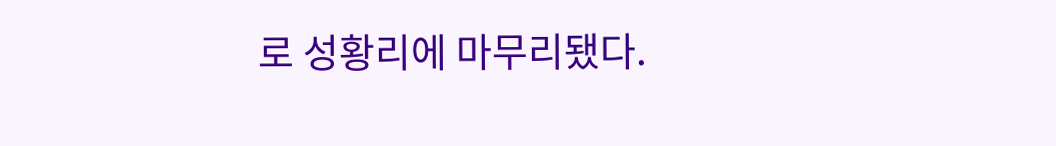로 성황리에 마무리됐다.